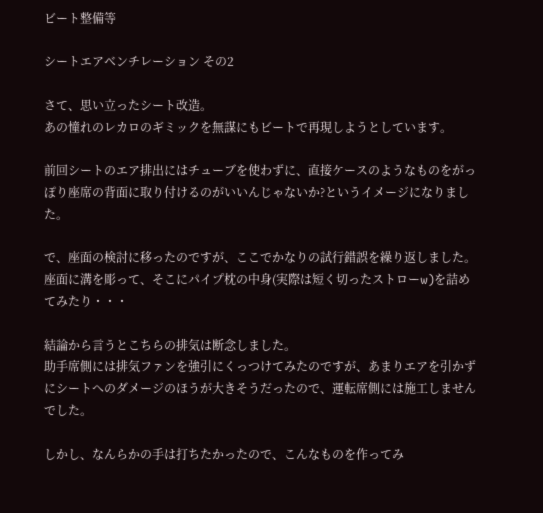ビート整備等

シートエアベンチレーション その2

さて、思い立ったシート改造。
あの憧れのレカロのギミックを無謀にもビートで再現しようとしています。

前回シートのエア排出にはチューブを使わずに、直接ケースのようなものをがっぽり座席の背面に取り付けるのがいいんじゃないか?というイメージになりました。

で、座面の検討に移ったのですが、ここでかなりの試行錯誤を繰り返しました。
座面に溝を彫って、そこにパイプ枕の中身(実際は短く切ったストローw)を詰めてみたり・・・

結論から言うとこちらの排気は断念しました。
助手席側には排気ファンを強引にくっつけてみたのですが、あまりエアを引かずにシートへのダメージのほうが大きそうだったので、運転席側には施工しませんでした。

しかし、なんらかの手は打ちたかったので、こんなものを作ってみ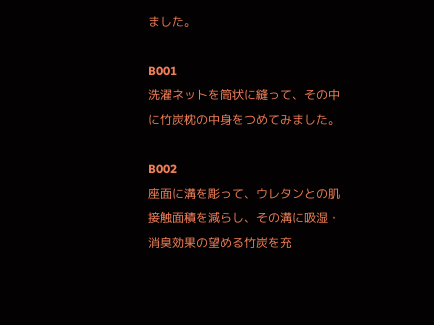ました。

B001
洗濯ネットを筒状に縫って、その中に竹炭枕の中身をつめてみました。

B002
座面に溝を彫って、ウレタンとの肌接触面積を減らし、その溝に吸湿・消臭効果の望める竹炭を充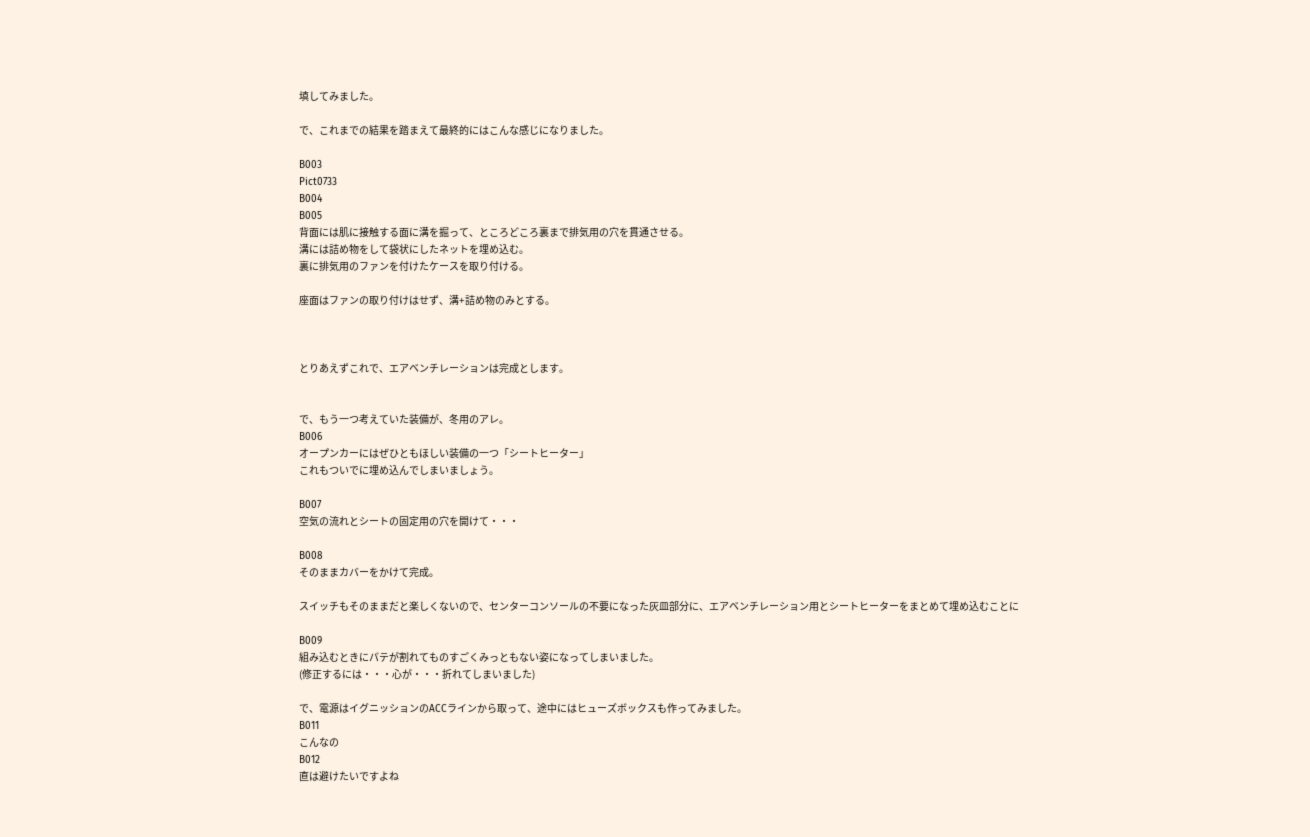填してみました。

で、これまでの結果を踏まえて最終的にはこんな感じになりました。

B003
Pict0733
B004
B005
背面には肌に接触する面に溝を掘って、ところどころ裏まで排気用の穴を貫通させる。
溝には詰め物をして袋状にしたネットを埋め込む。
裏に排気用のファンを付けたケースを取り付ける。

座面はファンの取り付けはせず、溝+詰め物のみとする。



とりあえずこれで、エアベンチレーションは完成とします。


で、もう一つ考えていた装備が、冬用のアレ。
B006
オープンカーにはぜひともほしい装備の一つ「シートヒーター」
これもついでに埋め込んでしまいましょう。

B007
空気の流れとシートの固定用の穴を開けて・・・

B008
そのままカバーをかけて完成。

スイッチもそのままだと楽しくないので、センターコンソールの不要になった灰皿部分に、エアベンチレーション用とシートヒーターをまとめて埋め込むことに

B009
組み込むときにパテが割れてものすごくみっともない姿になってしまいました。
(修正するには・・・心が・・・折れてしまいました)

で、電源はイグニッションのACCラインから取って、途中にはヒューズボックスも作ってみました。
B011
こんなの
B012
直は避けたいですよね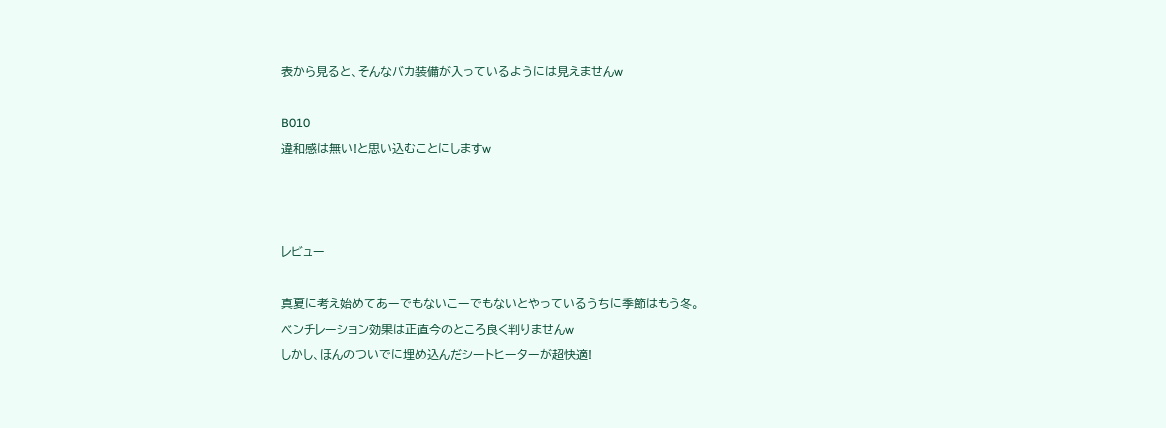表から見ると、そんなバカ装備が入っているようには見えませんw

B010
違和感は無い!と思い込むことにしますw



レビュー

真夏に考え始めてあーでもないこーでもないとやっているうちに季節はもう冬。
ベンチレーション効果は正直今のところ良く判りませんw
しかし、ほんのついでに埋め込んだシートヒーターが超快適!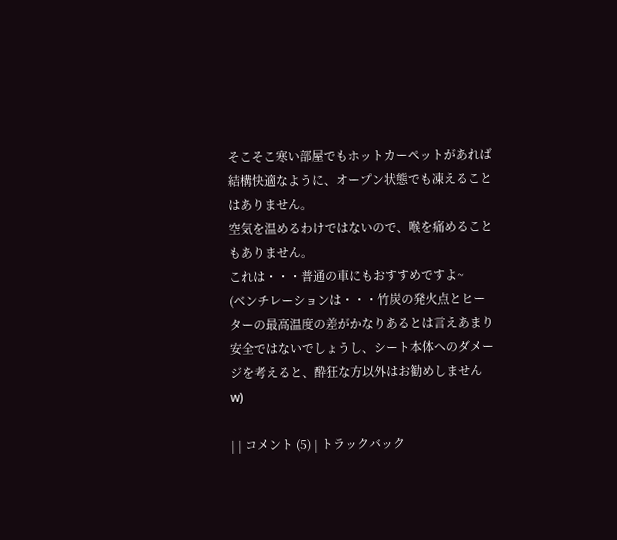そこそこ寒い部屋でもホットカーペットがあれば結構快適なように、オープン状態でも凍えることはありません。
空気を温めるわけではないので、喉を痛めることもありません。
これは・・・普通の車にもおすすめですよ~
(ベンチレーションは・・・竹炭の発火点とヒーターの最高温度の差がかなりあるとは言えあまり安全ではないでしょうし、シート本体へのダメージを考えると、酔狂な方以外はお勧めしませんw)

| | コメント (5) | トラックバック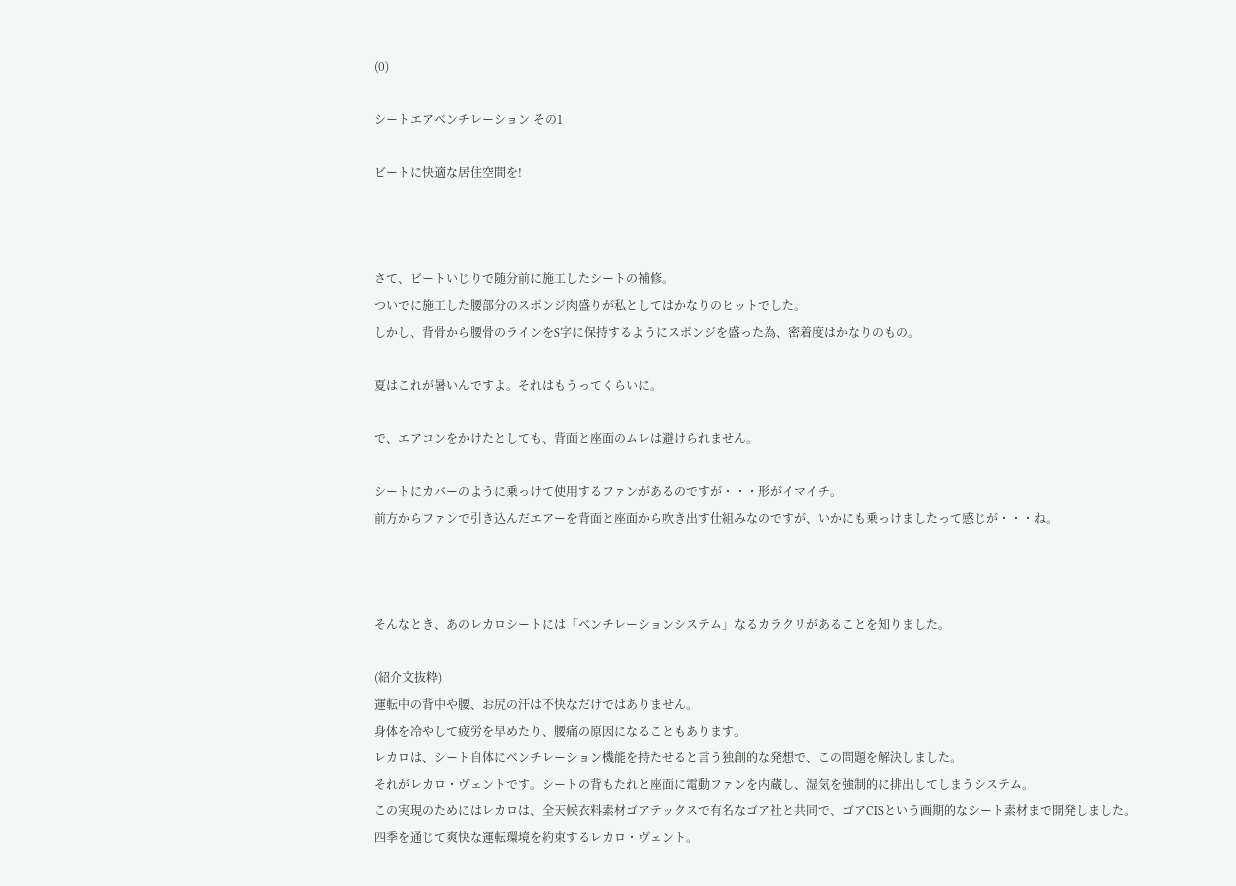(0)

シートエアベンチレーション その1

ビートに快適な居住空間を!



さて、ビートいじりで随分前に施工したシートの補修。
ついでに施工した腰部分のスポンジ肉盛りが私としてはかなりのヒットでした。
しかし、背骨から腰骨のラインをS字に保持するようにスポンジを盛った為、密着度はかなりのもの。

夏はこれが暑いんですよ。それはもうってくらいに。

で、エアコンをかけたとしても、背面と座面のムレは避けられません。

シートにカバーのように乗っけて使用するファンがあるのですが・・・形がイマイチ。
前方からファンで引き込んだエアーを背面と座面から吹き出す仕組みなのですが、いかにも乗っけましたって感じが・・・ね。



そんなとき、あのレカロシートには「ベンチレーションシステム」なるカラクリがあることを知りました。

(紹介文抜粋)
運転中の背中や腰、お尻の汗は不快なだけではありません。
身体を冷やして疲労を早めたり、腰痛の原因になることもあります。
レカロは、シート自体にベンチレーション機能を持たせると言う独創的な発想で、この問題を解決しました。
それがレカロ・ヴェントです。シートの背もたれと座面に電動ファンを内蔵し、湿気を強制的に排出してしまうシステム。
この実現のためにはレカロは、全天候衣料素材ゴアテックスで有名なゴア社と共同で、ゴアCISという画期的なシート素材まで開発しました。
四季を通じて爽快な運転環境を約束するレカロ・ヴェント。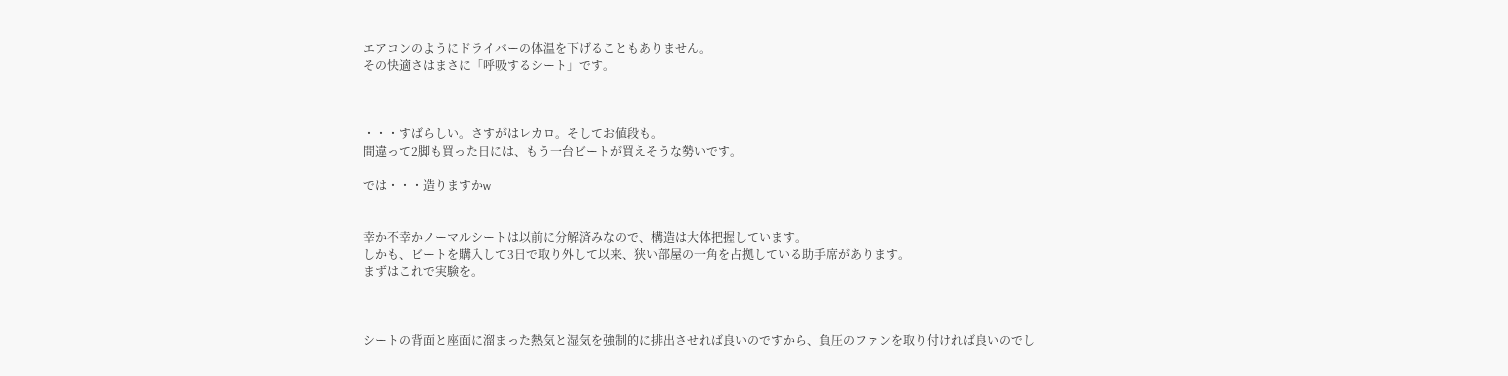エアコンのようにドライバーの体温を下げることもありません。
その快適さはまさに「呼吸するシート」です。



・・・すばらしい。さすがはレカロ。そしてお値段も。
間違って2脚も買った日には、もう一台ビートが買えそうな勢いです。

では・・・造りますかw


幸か不幸かノーマルシートは以前に分解済みなので、構造は大体把握しています。
しかも、ビートを購入して3日で取り外して以来、狭い部屋の一角を占拠している助手席があります。
まずはこれで実験を。



シートの背面と座面に溜まった熱気と湿気を強制的に排出させれば良いのですから、負圧のファンを取り付ければ良いのでし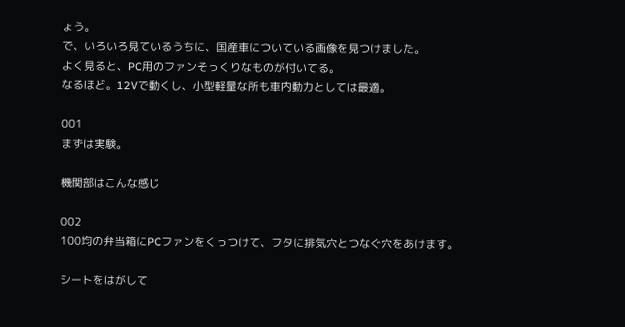ょう。
で、いろいろ見ているうちに、国産車についている画像を見つけました。
よく見ると、PC用のファンそっくりなものが付いてる。
なるほど。12Vで動くし、小型軽量な所も車内動力としては最適。

001
まずは実験。

機関部はこんな感じ

002
100均の弁当箱にPCファンをくっつけて、フタに排気穴とつなぐ穴をあけます。

シートをはがして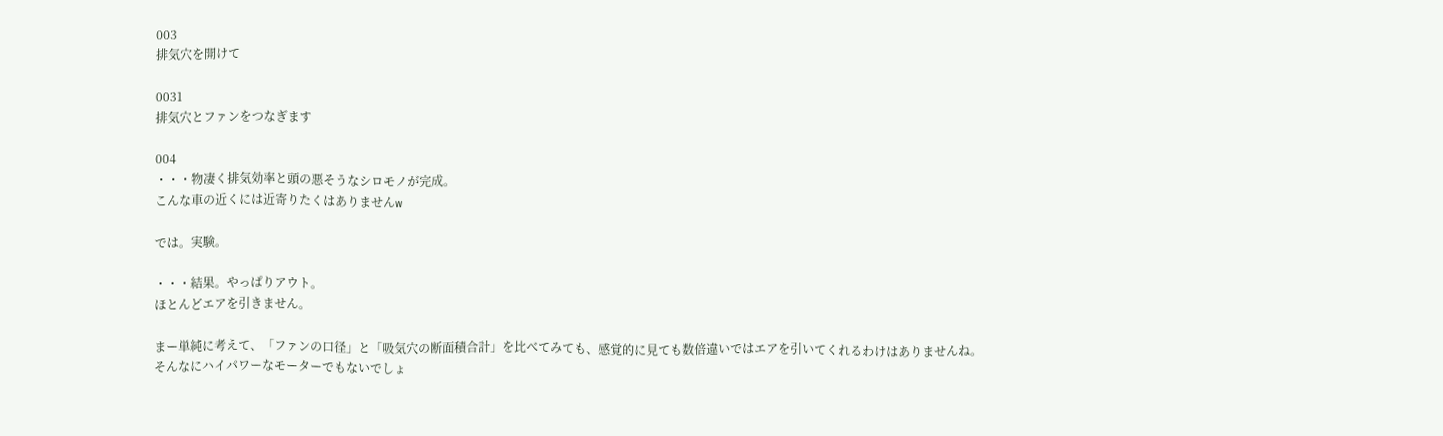003
排気穴を開けて

0031
排気穴とファンをつなぎます

004
・・・物凄く排気効率と頭の悪そうなシロモノが完成。
こんな車の近くには近寄りたくはありませんw

では。実験。

・・・結果。やっぱりアウト。
ほとんどエアを引きません。

まー単純に考えて、「ファンの口径」と「吸気穴の断面積合計」を比べてみても、感覚的に見ても数倍違いではエアを引いてくれるわけはありませんね。
そんなにハイパワーなモーターでもないでしょ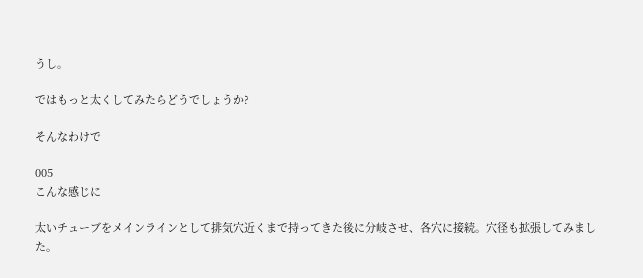うし。

ではもっと太くしてみたらどうでしょうか?

そんなわけで

005
こんな感じに

太いチューブをメインラインとして排気穴近くまで持ってきた後に分岐させ、各穴に接続。穴径も拡張してみました。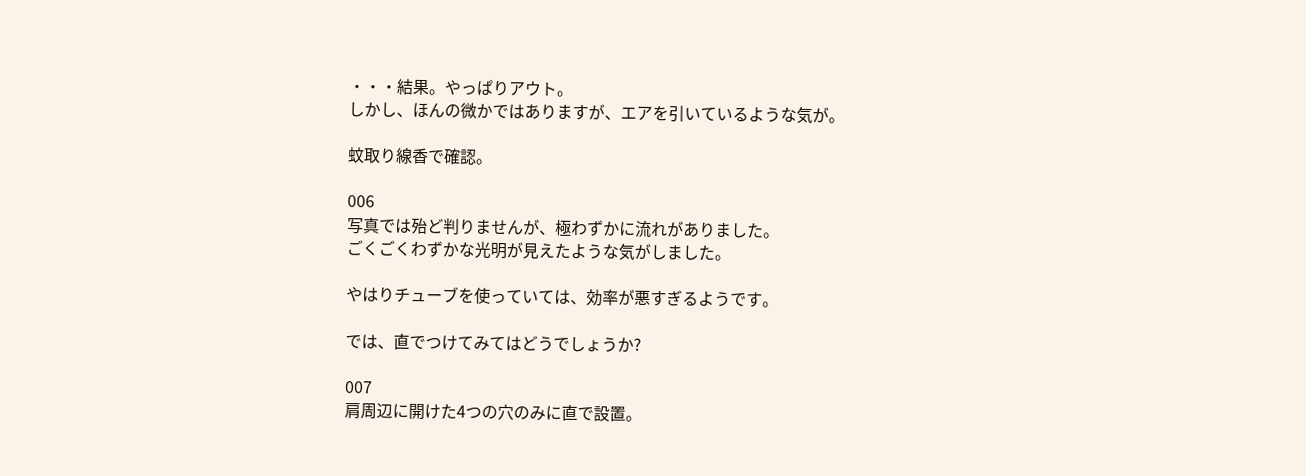・・・結果。やっぱりアウト。
しかし、ほんの微かではありますが、エアを引いているような気が。

蚊取り線香で確認。

006
写真では殆ど判りませんが、極わずかに流れがありました。
ごくごくわずかな光明が見えたような気がしました。

やはりチューブを使っていては、効率が悪すぎるようです。

では、直でつけてみてはどうでしょうか?

007
肩周辺に開けた4つの穴のみに直で設置。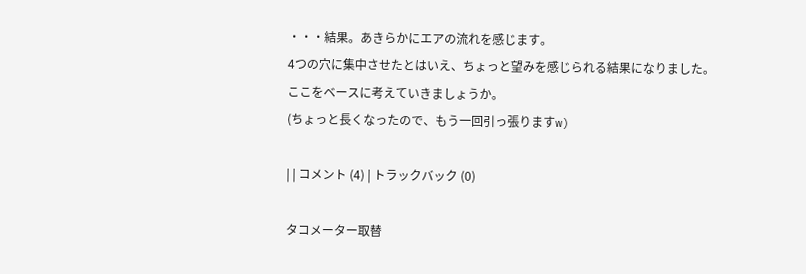・・・結果。あきらかにエアの流れを感じます。
4つの穴に集中させたとはいえ、ちょっと望みを感じられる結果になりました。
ここをベースに考えていきましょうか。
(ちょっと長くなったので、もう一回引っ張りますw)

| | コメント (4) | トラックバック (0)

タコメーター取替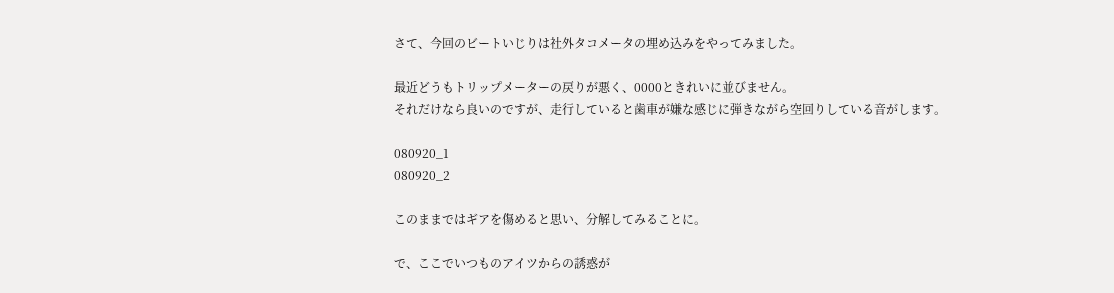さて、今回のビートいじりは社外タコメータの埋め込みをやってみました。

最近どうもトリップメーターの戻りが悪く、0000ときれいに並びません。
それだけなら良いのですが、走行していると歯車が嫌な感じに弾きながら空回りしている音がします。

080920_1
080920_2

このままではギアを傷めると思い、分解してみることに。

で、ここでいつものアイツからの誘惑が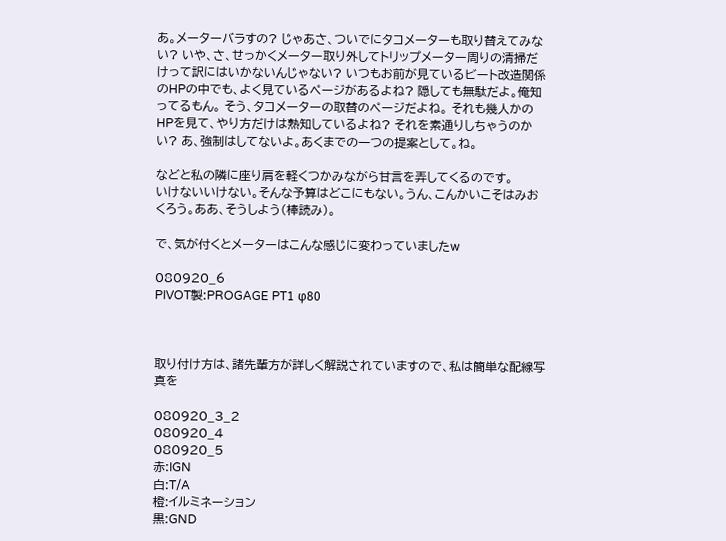あ。メーターバラすの? じゃあさ、ついでにタコメーターも取り替えてみない? いや、さ、せっかくメーター取り外してトリップメーター周りの清掃だけって訳にはいかないんじゃない? いつもお前が見ているビート改造関係のHPの中でも、よく見ているページがあるよね? 隠しても無駄だよ。俺知ってるもん。 そう、タコメーターの取替のページだよね。 それも幾人かのHPを見て、やり方だけは熟知しているよね? それを素通りしちゃうのかい? あ、強制はしてないよ。あくまでの一つの提案として。ね。

などと私の隣に座り肩を軽くつかみながら甘言を弄してくるのです。
いけないいけない。そんな予算はどこにもない。うん、こんかいこそはみおくろう。ああ、そうしよう(棒読み)。

で、気が付くとメーターはこんな感じに変わっていましたw

080920_6
PIVOT製:PROGAGE PT1 φ80



取り付け方は、諸先輩方が詳しく解説されていますので、私は簡単な配線写真を

080920_3_2
080920_4
080920_5
赤:IGN
白:T/A
橙:イルミネーション
黒:GND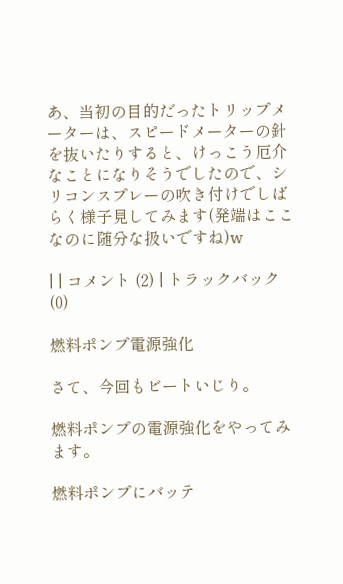あ、当初の目的だったトリップメーターは、スピードメーターの針を抜いたりすると、けっこう厄介なことになりそうでしたので、シリコンスプレーの吹き付けでしばらく様子見してみます(発端はここなのに随分な扱いですね)w

| | コメント (2) | トラックバック (0)

燃料ポンプ電源強化

さて、今回もビートいじり。

燃料ポンプの電源強化をやってみます。

燃料ポンプにバッテ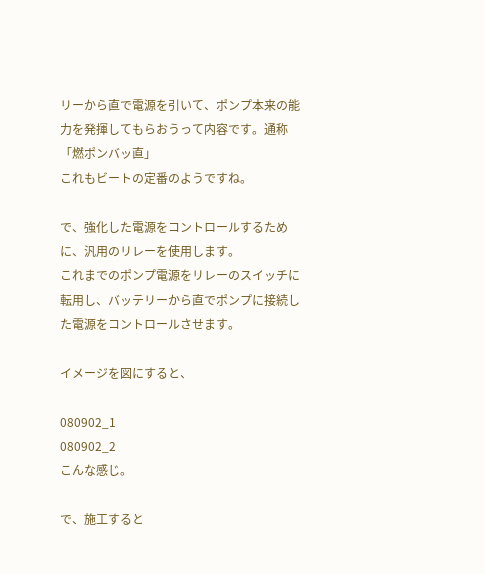リーから直で電源を引いて、ポンプ本来の能力を発揮してもらおうって内容です。通称「燃ポンバッ直」
これもビートの定番のようですね。

で、強化した電源をコントロールするために、汎用のリレーを使用します。
これまでのポンプ電源をリレーのスイッチに転用し、バッテリーから直でポンプに接続した電源をコントロールさせます。

イメージを図にすると、

080902_1
080902_2
こんな感じ。

で、施工すると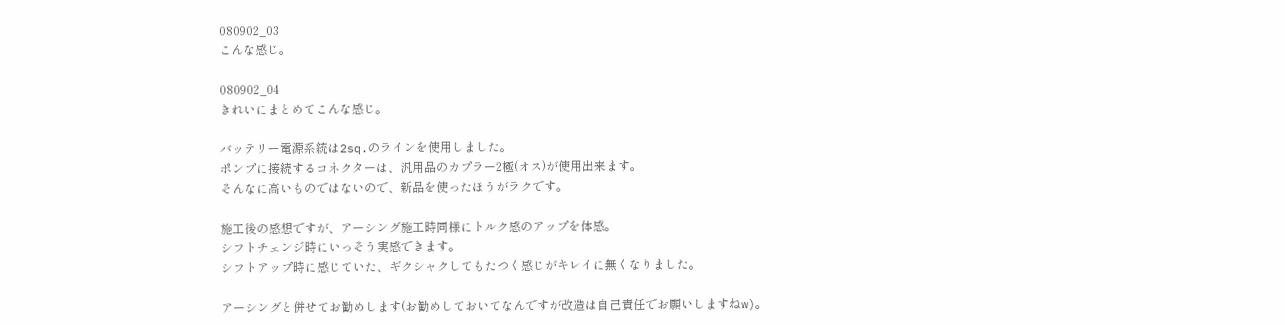080902_03
こんな感じ。

080902_04
きれいにまとめてこんな感じ。

バッテリー電源系統は2sq.のラインを使用しました。
ポンプに接続するコネクターは、汎用品のカプラー2極(オス)が使用出来ます。
そんなに高いものではないので、新品を使ったほうがラクです。

施工後の感想ですが、アーシング施工時同様にトルク感のアップを体感。
シフトチェンジ時にいっそう実感できます。
シフトアップ時に感じていた、ギクシャクしてもたつく感じがキレイに無くなりました。

アーシングと併せてお勧めします(お勧めしておいてなんですが改造は自己責任でお願いしますねw)。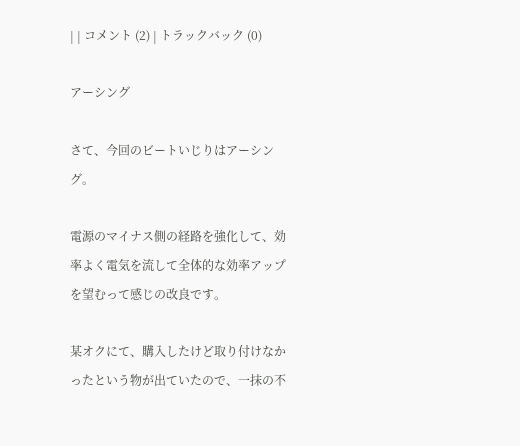| | コメント (2) | トラックバック (0)

アーシング

さて、今回のビートいじりはアーシング。

電源のマイナス側の経路を強化して、効率よく電気を流して全体的な効率アップを望むって感じの改良です。

某オクにて、購入したけど取り付けなかったという物が出ていたので、一抹の不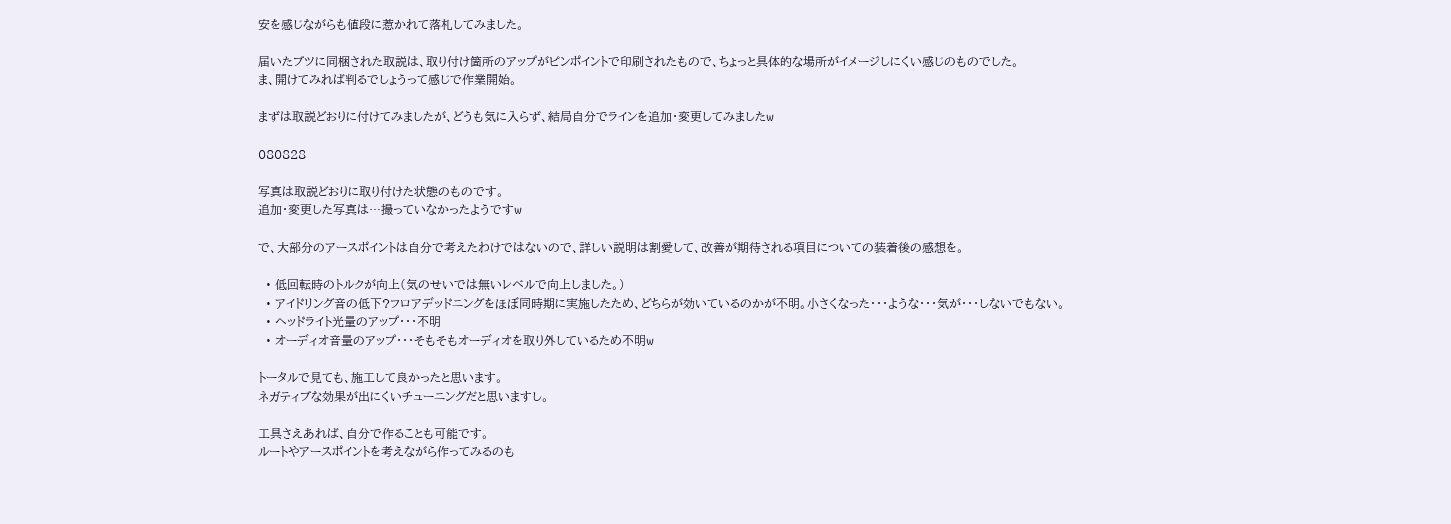安を感じながらも値段に惹かれて落札してみました。

届いたブツに同梱された取説は、取り付け箇所のアップがピンポイントで印刷されたもので、ちょっと具体的な場所がイメージしにくい感じのものでした。
ま、開けてみれば判るでしょうって感じで作業開始。

まずは取説どおりに付けてみましたが、どうも気に入らず、結局自分でラインを追加・変更してみましたw

080828

写真は取説どおりに取り付けた状態のものです。
追加・変更した写真は…撮っていなかったようですw

で、大部分のアースポイントは自分で考えたわけではないので、詳しい説明は割愛して、改善が期待される項目についての装着後の感想を。

  • 低回転時のトルクが向上(気のせいでは無いレベルで向上しました。)
  • アイドリング音の低下?フロアデッドニングをほぼ同時期に実施したため、どちらが効いているのかが不明。小さくなった・・・ような・・・気が・・・しないでもない。
  • ヘッドライト光量のアップ・・・不明
  • オーディオ音量のアップ・・・そもそもオーディオを取り外しているため不明w

トータルで見ても、施工して良かったと思います。
ネガティブな効果が出にくいチューニングだと思いますし。

工具さえあれば、自分で作ることも可能です。
ルートやアースポイントを考えながら作ってみるのも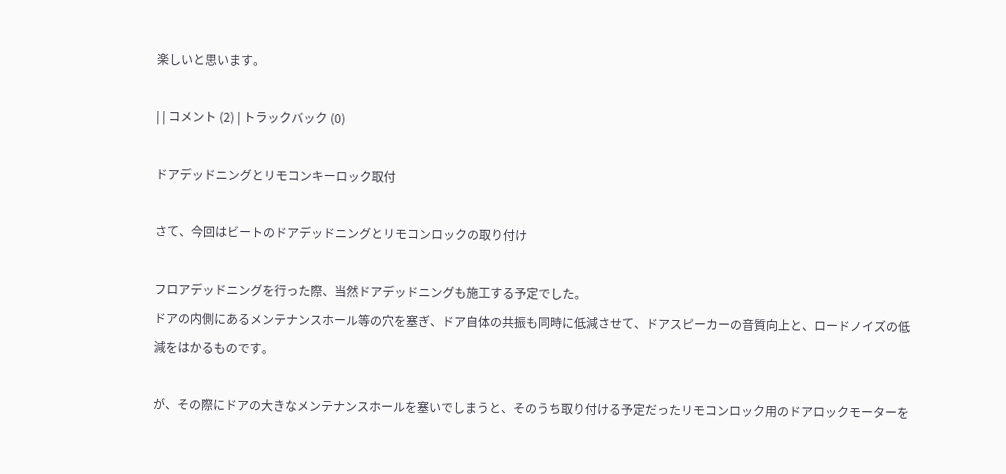楽しいと思います。

| | コメント (2) | トラックバック (0)

ドアデッドニングとリモコンキーロック取付

さて、今回はビートのドアデッドニングとリモコンロックの取り付け

フロアデッドニングを行った際、当然ドアデッドニングも施工する予定でした。
ドアの内側にあるメンテナンスホール等の穴を塞ぎ、ドア自体の共振も同時に低減させて、ドアスピーカーの音質向上と、ロードノイズの低減をはかるものです。

が、その際にドアの大きなメンテナンスホールを塞いでしまうと、そのうち取り付ける予定だったリモコンロック用のドアロックモーターを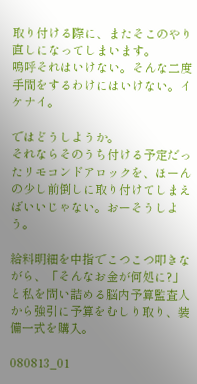取り付ける際に、またそこのやり直しになってしまいます。
嗚呼それはいけない。そんな二度手間をするわけにはいけない。イケナイ。

ではどうしようか。
それならそのうち付ける予定だったリモコンドアロックを、ほーんの少し前倒しに取り付けてしまえばいいじゃない。おーそうしよう。

給料明細を中指でこつこつ叩きながら、「そんなお金が何処に?」と私を問い詰める脳内予算監査人から強引に予算をむしり取り、装備一式を購入。

080813_01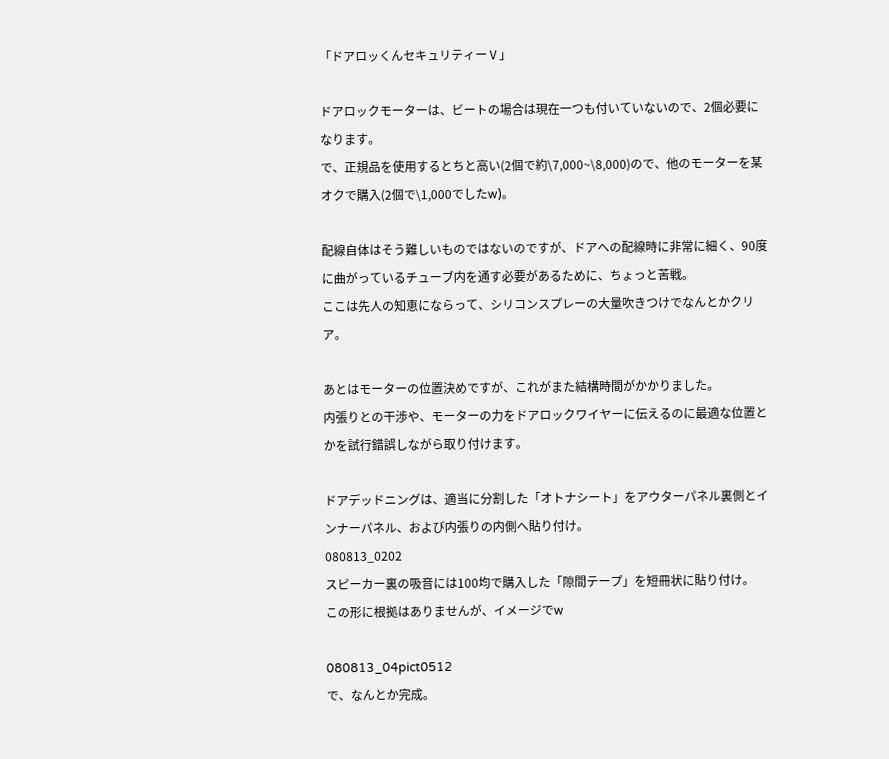「ドアロッくんセキュリティーⅤ」

ドアロックモーターは、ビートの場合は現在一つも付いていないので、2個必要になります。
で、正規品を使用するとちと高い(2個で約\7,000~\8,000)ので、他のモーターを某オクで購入(2個で\1,000でしたw)。

配線自体はそう難しいものではないのですが、ドアへの配線時に非常に細く、90度に曲がっているチューブ内を通す必要があるために、ちょっと苦戦。
ここは先人の知恵にならって、シリコンスプレーの大量吹きつけでなんとかクリア。

あとはモーターの位置決めですが、これがまた結構時間がかかりました。
内張りとの干渉や、モーターの力をドアロックワイヤーに伝えるのに最適な位置とかを試行錯誤しながら取り付けます。

ドアデッドニングは、適当に分割した「オトナシート」をアウターパネル裏側とインナーパネル、および内張りの内側へ貼り付け。
080813_0202
スピーカー裏の吸音には100均で購入した「隙間テープ」を短冊状に貼り付け。
この形に根拠はありませんが、イメージでw

080813_04pict0512
で、なんとか完成。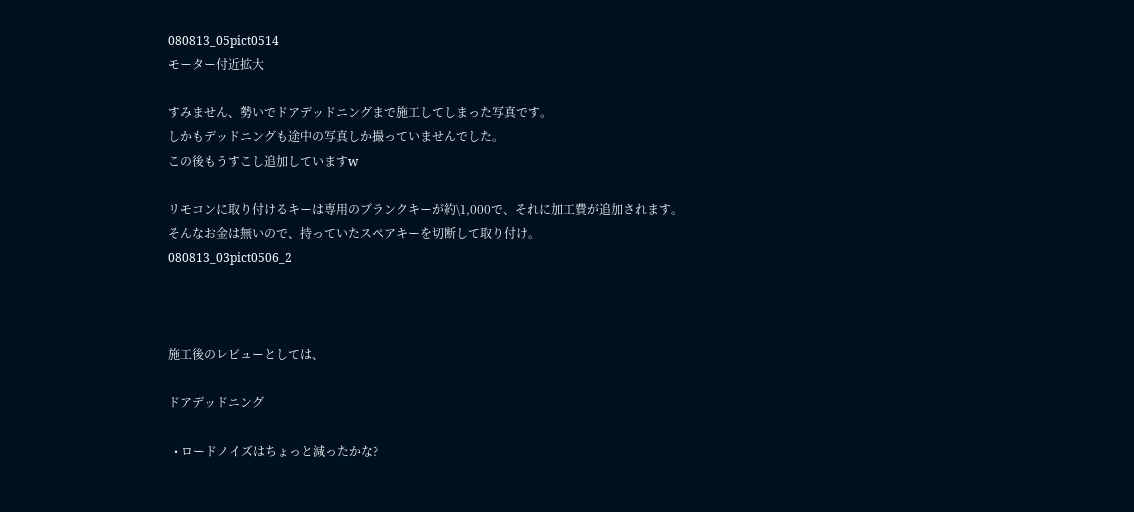080813_05pict0514
モーター付近拡大

すみません、勢いでドアデッドニングまで施工してしまった写真です。
しかもデッドニングも途中の写真しか撮っていませんでした。
この後もうすこし追加していますw

リモコンに取り付けるキーは専用のブランクキーが約\1,000で、それに加工費が追加されます。
そんなお金は無いので、持っていたスペアキーを切断して取り付け。
080813_03pict0506_2



施工後のレビューとしては、

ドアデッドニング

  • ロードノイズはちょっと減ったかな?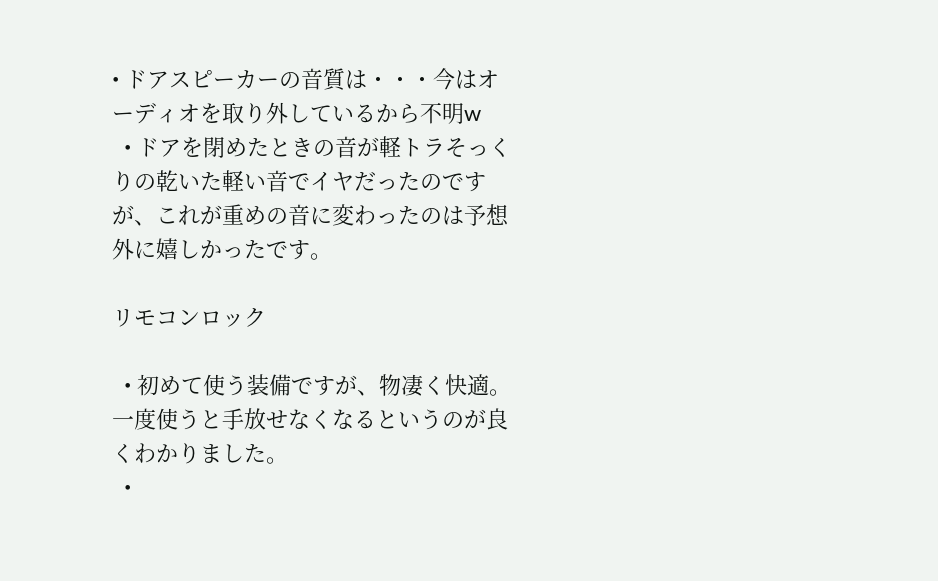• ドアスピーカーの音質は・・・今はオーディオを取り外しているから不明w
  • ドアを閉めたときの音が軽トラそっくりの乾いた軽い音でイヤだったのですが、これが重めの音に変わったのは予想外に嬉しかったです。

リモコンロック

  • 初めて使う装備ですが、物凄く快適。一度使うと手放せなくなるというのが良くわかりました。
  •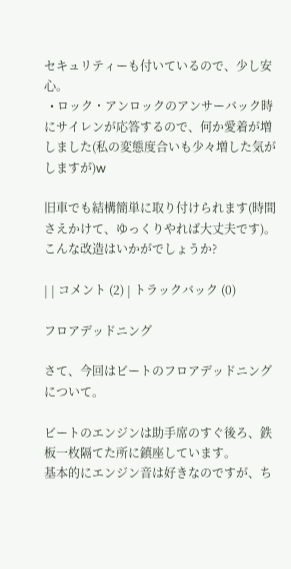セキュリティーも付いているので、少し安心。
  • ロック・アンロックのアンサーバック時にサイレンが応答するので、何か愛着が増しました(私の変態度合いも少々増した気がしますが)w

旧車でも結構簡単に取り付けられます(時間さえかけて、ゆっくりやれば大丈夫です)。
こんな改造はいかがでしょうか?

| | コメント (2) | トラックバック (0)

フロアデッドニング

さて、今回はビートのフロアデッドニングについて。

ビートのエンジンは助手席のすぐ後ろ、鉄板一枚隔てた所に鎮座しています。
基本的にエンジン音は好きなのですが、ち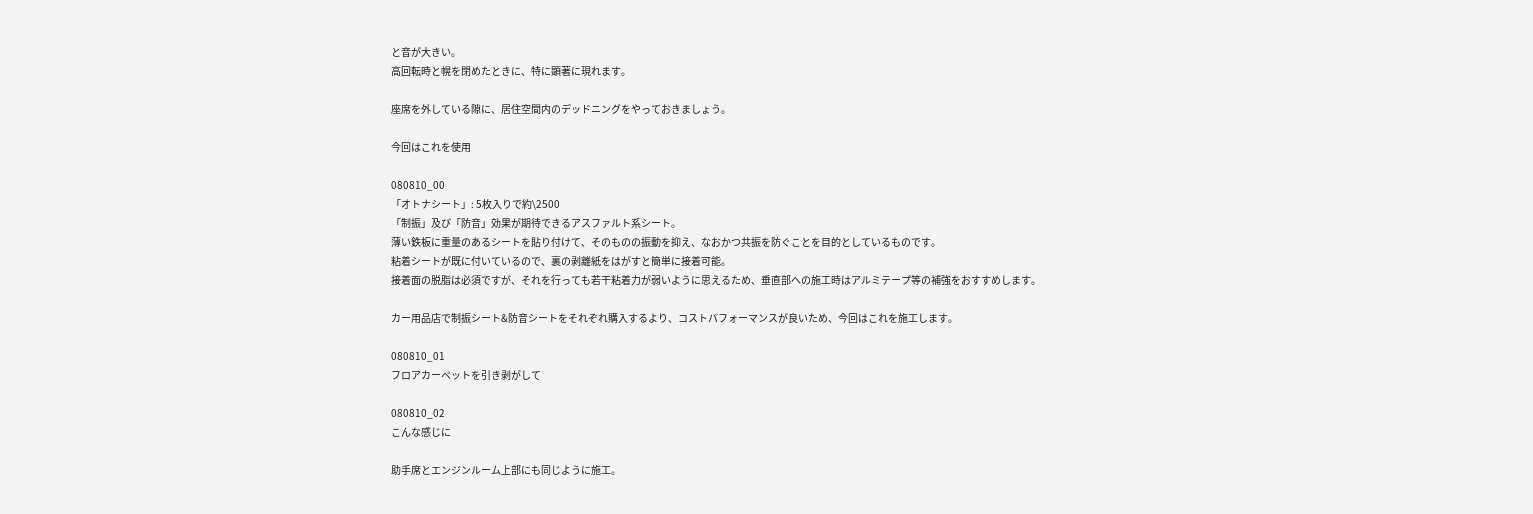と音が大きい。
高回転時と幌を閉めたときに、特に顕著に現れます。

座席を外している隙に、居住空間内のデッドニングをやっておきましょう。

今回はこれを使用

080810_00
「オトナシート」: 5枚入りで約\2500
「制振」及び「防音」効果が期待できるアスファルト系シート。
薄い鉄板に重量のあるシートを貼り付けて、そのものの振動を抑え、なおかつ共振を防ぐことを目的としているものです。
粘着シートが既に付いているので、裏の剥離紙をはがすと簡単に接着可能。
接着面の脱脂は必須ですが、それを行っても若干粘着力が弱いように思えるため、垂直部への施工時はアルミテープ等の補強をおすすめします。

カー用品店で制振シート&防音シートをそれぞれ購入するより、コストパフォーマンスが良いため、今回はこれを施工します。

080810_01
フロアカーペットを引き剥がして

080810_02
こんな感じに

助手席とエンジンルーム上部にも同じように施工。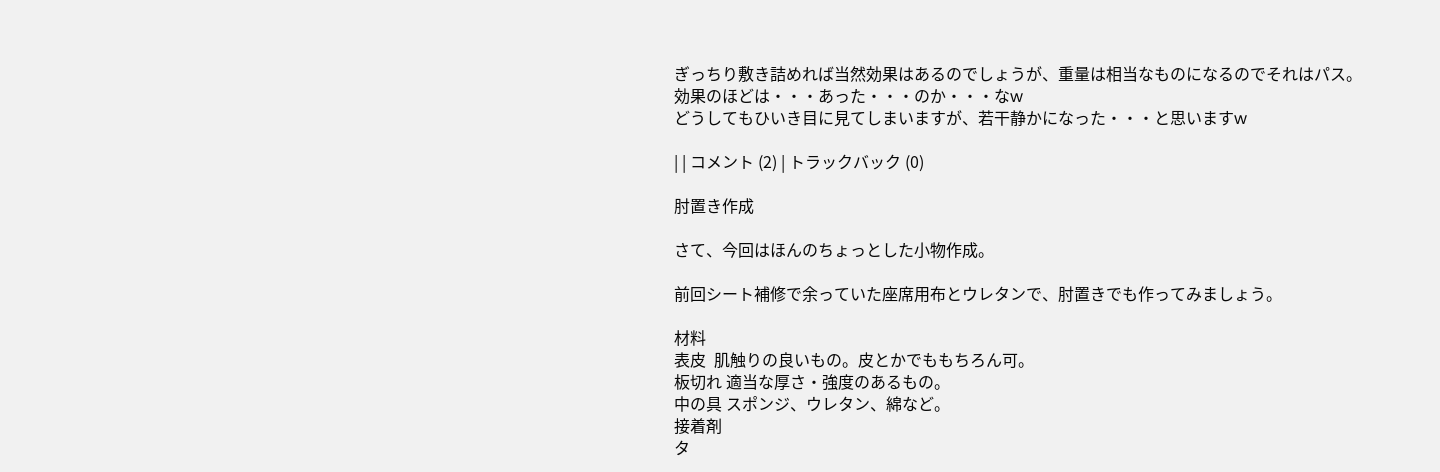ぎっちり敷き詰めれば当然効果はあるのでしょうが、重量は相当なものになるのでそれはパス。
効果のほどは・・・あった・・・のか・・・なw
どうしてもひいき目に見てしまいますが、若干静かになった・・・と思いますw

| | コメント (2) | トラックバック (0)

肘置き作成

さて、今回はほんのちょっとした小物作成。

前回シート補修で余っていた座席用布とウレタンで、肘置きでも作ってみましょう。

材料
表皮  肌触りの良いもの。皮とかでももちろん可。
板切れ 適当な厚さ・強度のあるもの。
中の具 スポンジ、ウレタン、綿など。
接着剤
タ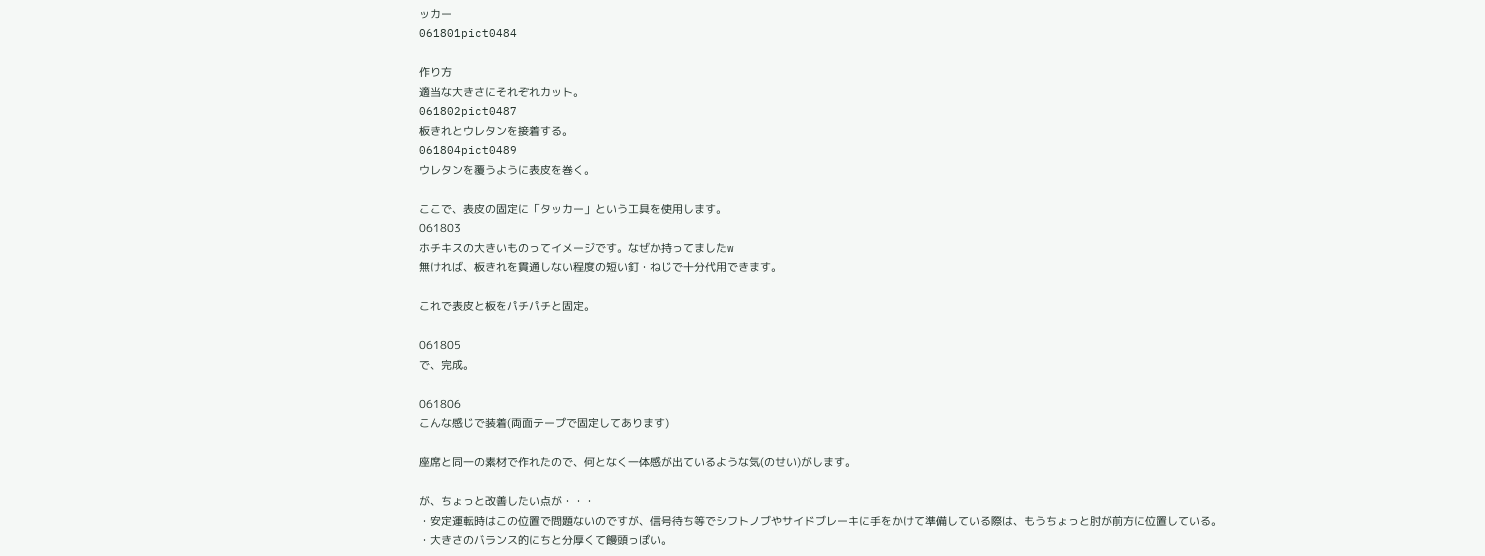ッカー
061801pict0484

作り方
適当な大きさにそれぞれカット。
061802pict0487
板きれとウレタンを接着する。
061804pict0489
ウレタンを覆うように表皮を巻く。

ここで、表皮の固定に「タッカー」という工具を使用します。
061803
ホチキスの大きいものってイメージです。なぜか持ってましたw
無ければ、板きれを貫通しない程度の短い釘・ねじで十分代用できます。

これで表皮と板をパチパチと固定。

061805
で、完成。

061806
こんな感じで装着(両面テープで固定してあります)

座席と同一の素材で作れたので、何となく一体感が出ているような気(のせい)がします。

が、ちょっと改善したい点が・・・
・安定運転時はこの位置で問題ないのですが、信号待ち等でシフトノブやサイドブレーキに手をかけて準備している際は、もうちょっと肘が前方に位置している。
・大きさのバランス的にちと分厚くて饅頭っぽい。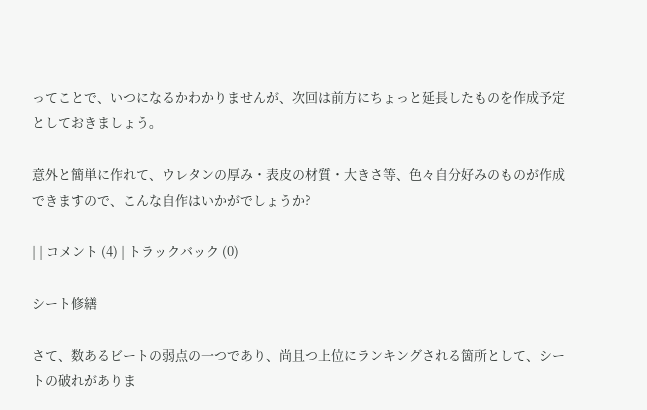ってことで、いつになるかわかりませんが、次回は前方にちょっと延長したものを作成予定としておきましょう。

意外と簡単に作れて、ウレタンの厚み・表皮の材質・大きさ等、色々自分好みのものが作成できますので、こんな自作はいかがでしょうか?

| | コメント (4) | トラックバック (0)

シート修繕

さて、数あるビートの弱点の一つであり、尚且つ上位にランキングされる箇所として、シートの破れがありま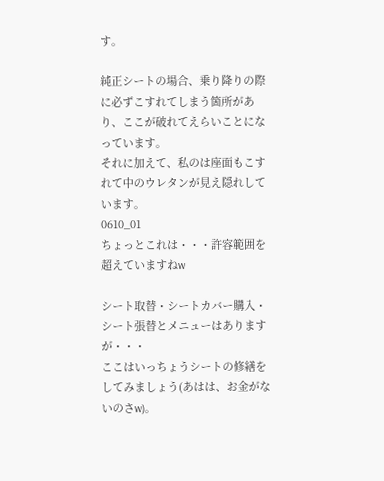す。

純正シートの場合、乗り降りの際に必ずこすれてしまう箇所があり、ここが破れてえらいことになっています。
それに加えて、私のは座面もこすれて中のウレタンが見え隠れしています。
0610_01
ちょっとこれは・・・許容範囲を超えていますねw

シート取替・シートカバー購入・シート張替とメニューはありますが・・・
ここはいっちょうシートの修繕をしてみましょう(あはは、お金がないのさw)。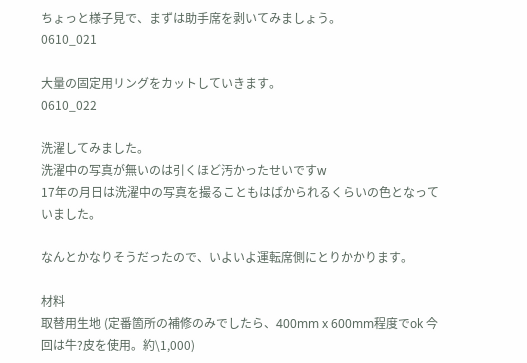ちょっと様子見で、まずは助手席を剥いてみましょう。
0610_021

大量の固定用リングをカットしていきます。
0610_022

洗濯してみました。
洗濯中の写真が無いのは引くほど汚かったせいですw
17年の月日は洗濯中の写真を撮ることもはばかられるくらいの色となっていました。

なんとかなりそうだったので、いよいよ運転席側にとりかかります。

材料
取替用生地 (定番箇所の補修のみでしたら、400mm x 600mm程度でok 今回は牛?皮を使用。約\1,000)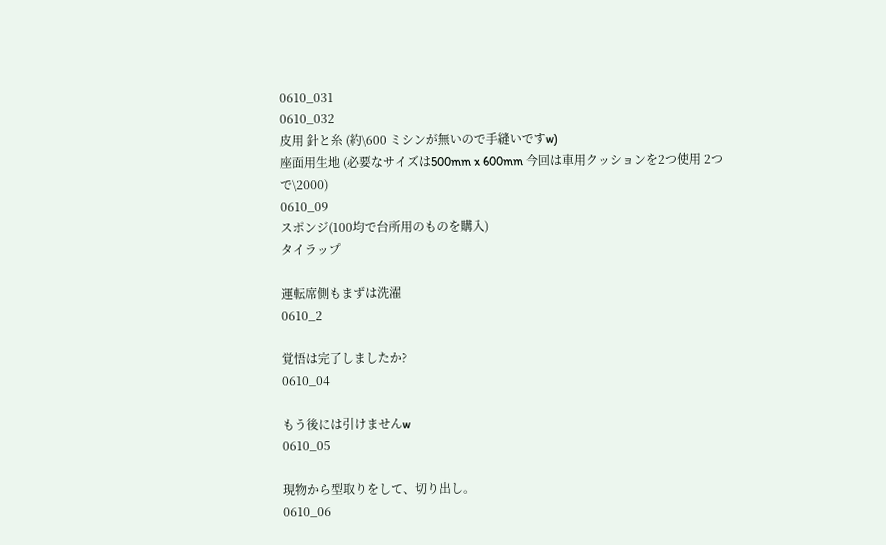0610_031
0610_032
皮用 針と糸 (約\600 ミシンが無いので手縫いですw)
座面用生地 (必要なサイズは500mm x 600mm 今回は車用クッションを2つ使用 2つで\2000)
0610_09
スポンジ(100均で台所用のものを購入)
タイラップ

運転席側もまずは洗濯
0610_2

覚悟は完了しましたか?
0610_04

もう後には引けませんw
0610_05

現物から型取りをして、切り出し。
0610_06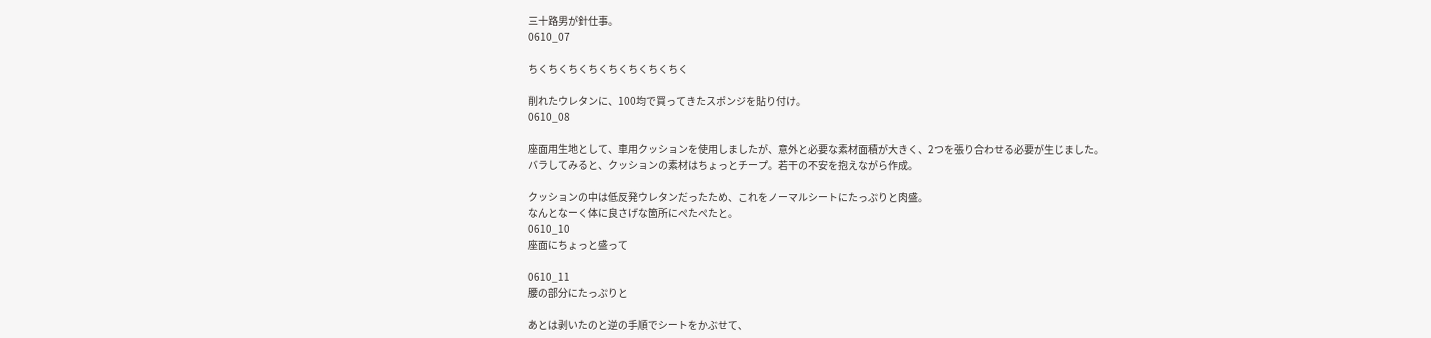三十路男が針仕事。
0610_07

ちくちくちくちくちくちくちくちく

削れたウレタンに、100均で買ってきたスポンジを貼り付け。
0610_08

座面用生地として、車用クッションを使用しましたが、意外と必要な素材面積が大きく、2つを張り合わせる必要が生じました。
バラしてみると、クッションの素材はちょっとチープ。若干の不安を抱えながら作成。

クッションの中は低反発ウレタンだったため、これをノーマルシートにたっぷりと肉盛。
なんとなーく体に良さげな箇所にぺたぺたと。
0610_10
座面にちょっと盛って

0610_11
腰の部分にたっぷりと

あとは剥いたのと逆の手順でシートをかぶせて、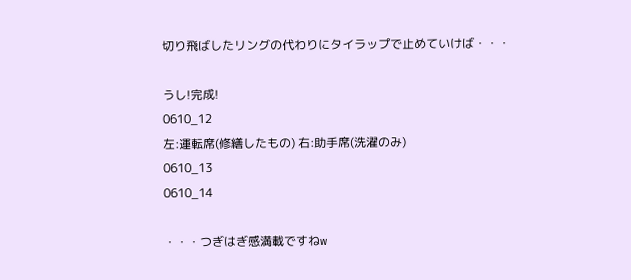切り飛ばしたリングの代わりにタイラップで止めていけば・・・

うし!完成!
0610_12
左:運転席(修繕したもの) 右:助手席(洗濯のみ)
0610_13
0610_14

・・・つぎはぎ感満載ですねw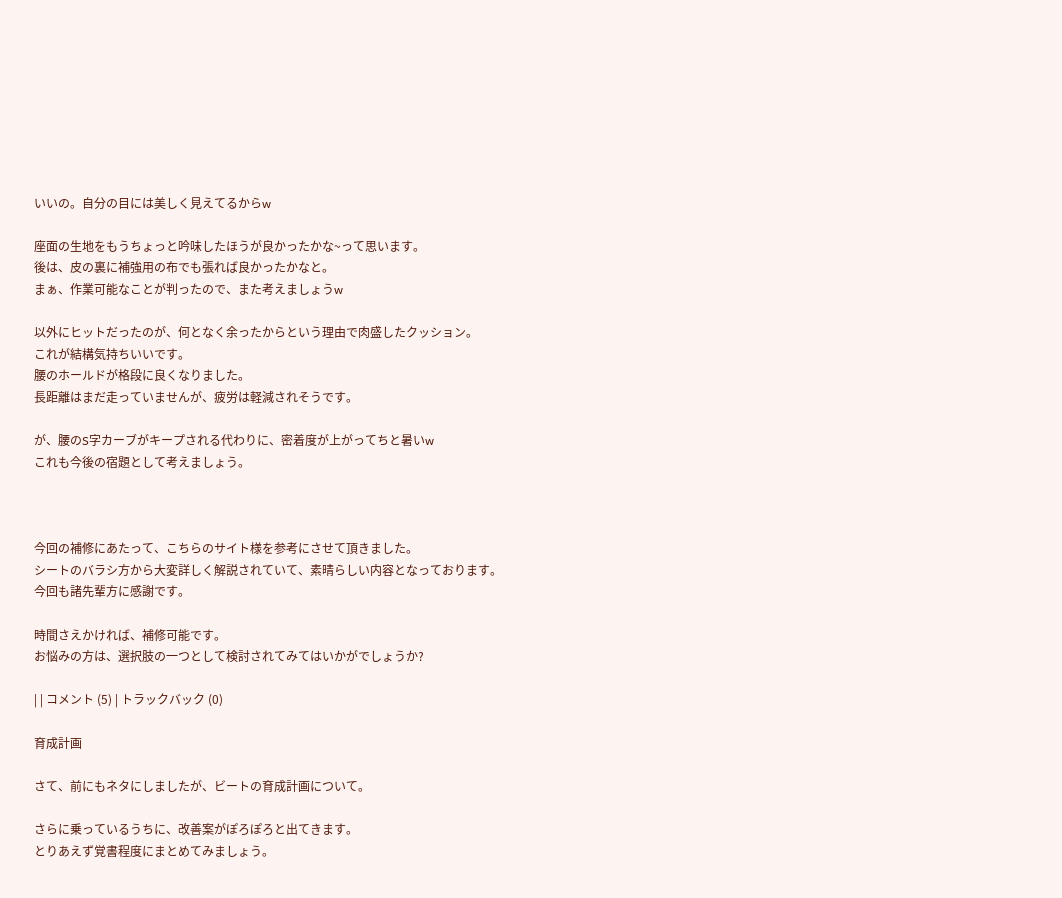いいの。自分の目には美しく見えてるからw

座面の生地をもうちょっと吟味したほうが良かったかな~って思います。
後は、皮の裏に補強用の布でも張れば良かったかなと。
まぁ、作業可能なことが判ったので、また考えましょうw

以外にヒットだったのが、何となく余ったからという理由で肉盛したクッション。
これが結構気持ちいいです。
腰のホールドが格段に良くなりました。
長距離はまだ走っていませんが、疲労は軽減されそうです。

が、腰のS字カーブがキープされる代わりに、密着度が上がってちと暑いw
これも今後の宿題として考えましょう。



今回の補修にあたって、こちらのサイト様を参考にさせて頂きました。
シートのバラシ方から大変詳しく解説されていて、素晴らしい内容となっております。
今回も諸先輩方に感謝です。

時間さえかければ、補修可能です。
お悩みの方は、選択肢の一つとして検討されてみてはいかがでしょうか?

| | コメント (5) | トラックバック (0)

育成計画

さて、前にもネタにしましたが、ビートの育成計画について。

さらに乗っているうちに、改善案がぽろぽろと出てきます。
とりあえず覚書程度にまとめてみましょう。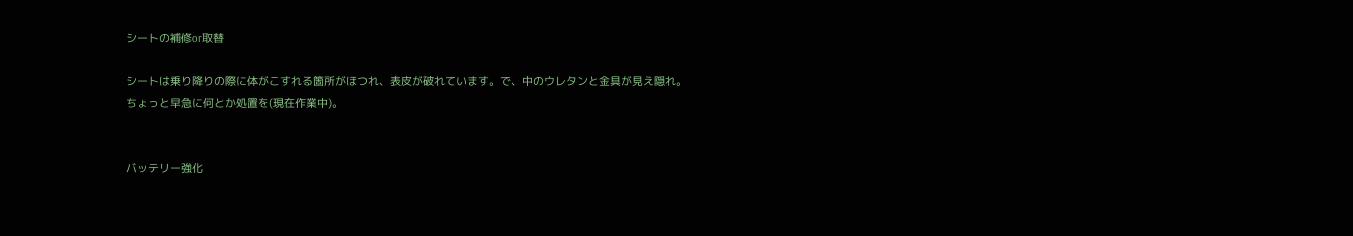シートの補修or取替

シートは乗り降りの際に体がこすれる箇所がほつれ、表皮が破れています。で、中のウレタンと金具が見え隠れ。
ちょっと早急に何とか処置を(現在作業中)。


バッテリー強化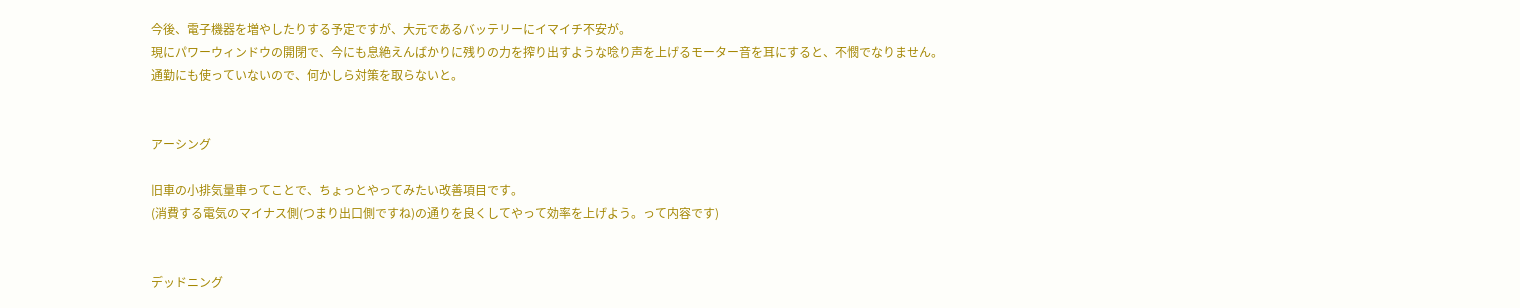今後、電子機器を増やしたりする予定ですが、大元であるバッテリーにイマイチ不安が。
現にパワーウィンドウの開閉で、今にも息絶えんばかりに残りの力を搾り出すような唸り声を上げるモーター音を耳にすると、不憫でなりません。
通勤にも使っていないので、何かしら対策を取らないと。


アーシング

旧車の小排気量車ってことで、ちょっとやってみたい改善項目です。
(消費する電気のマイナス側(つまり出口側ですね)の通りを良くしてやって効率を上げよう。って内容です)


デッドニング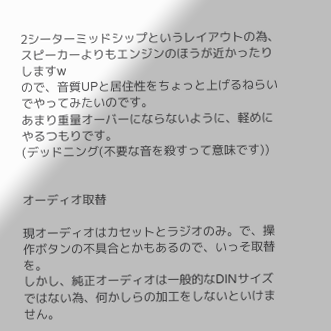2シーターミッドシップというレイアウトの為、スピーカーよりもエンジンのほうが近かったりしますw
ので、音質UPと居住性をちょっと上げるねらいでやってみたいのです。
あまり重量オーバーにならないように、軽めにやるつもりです。
(デッドニング(不要な音を殺すって意味です))


オーディオ取替

現オーディオはカセットとラジオのみ。で、操作ボタンの不具合とかもあるので、いっそ取替を。
しかし、純正オーディオは一般的なDINサイズではない為、何かしらの加工をしないといけません。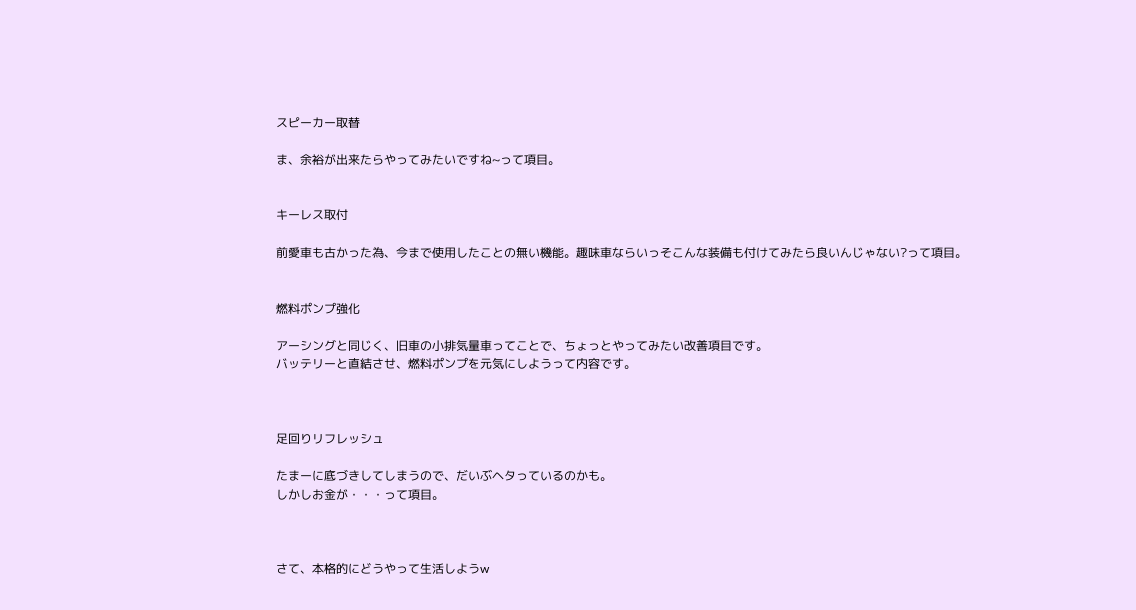スピーカー取替

ま、余裕が出来たらやってみたいですね~って項目。


キーレス取付

前愛車も古かった為、今まで使用したことの無い機能。趣味車ならいっそこんな装備も付けてみたら良いんじゃない?って項目。


燃料ポンプ強化

アーシングと同じく、旧車の小排気量車ってことで、ちょっとやってみたい改善項目です。
バッテリーと直結させ、燃料ポンプを元気にしようって内容です。



足回りリフレッシュ

たまーに底づきしてしまうので、だいぶヘタっているのかも。
しかしお金が・・・って項目。



さて、本格的にどうやって生活しようw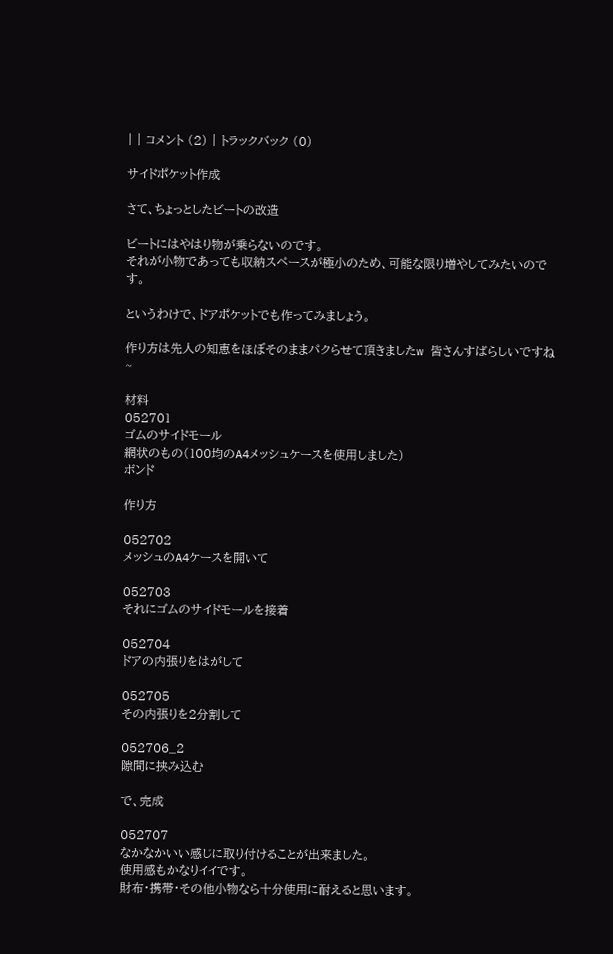| | コメント (2) | トラックバック (0)

サイドポケット作成

さて、ちょっとしたビートの改造

ビートにはやはり物が乗らないのです。
それが小物であっても収納スペースが極小のため、可能な限り増やしてみたいのです。

というわけで、ドアポケットでも作ってみましょう。

作り方は先人の知恵をほぼそのままパクらせて頂きましたw 皆さんすばらしいですね~

材料
052701
ゴムのサイドモール
網状のもの(100均のA4メッシュケースを使用しました)
ボンド

作り方

052702
メッシュのA4ケースを開いて

052703
それにゴムのサイドモールを接着

052704
ドアの内張りをはがして

052705
その内張りを2分割して

052706_2
隙間に挟み込む

で、完成

052707
なかなかいい感じに取り付けることが出来ました。
使用感もかなりイイです。
財布・携帯・その他小物なら十分使用に耐えると思います。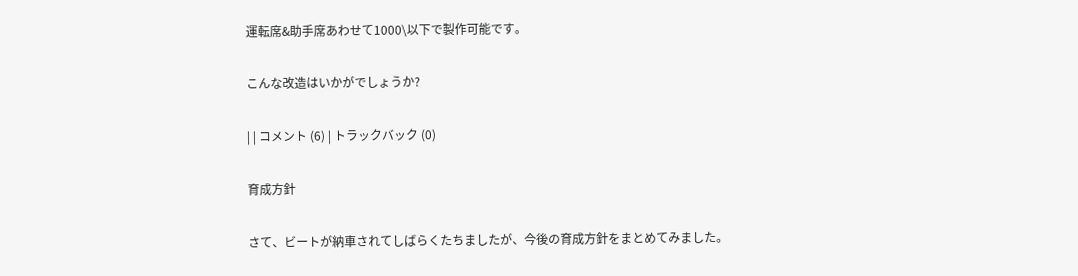運転席&助手席あわせて1000\以下で製作可能です。

こんな改造はいかがでしょうか?

| | コメント (6) | トラックバック (0)

育成方針

さて、ビートが納車されてしばらくたちましたが、今後の育成方針をまとめてみました。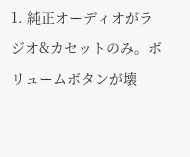1. 純正オーディオがラジオ&カセットのみ。ボリュームボタンが壊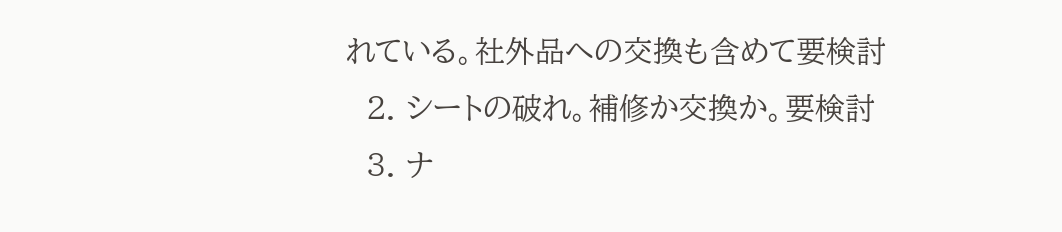れている。社外品への交換も含めて要検討
  2. シートの破れ。補修か交換か。要検討
  3. ナ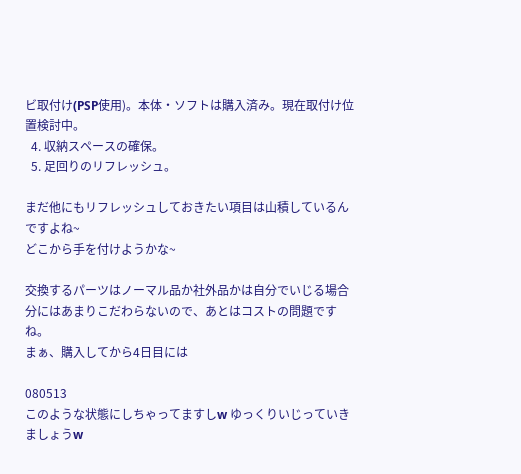ビ取付け(PSP使用)。本体・ソフトは購入済み。現在取付け位置検討中。
  4. 収納スペースの確保。
  5. 足回りのリフレッシュ。

まだ他にもリフレッシュしておきたい項目は山積しているんですよね~
どこから手を付けようかな~

交換するパーツはノーマル品か社外品かは自分でいじる場合分にはあまりこだわらないので、あとはコストの問題ですね。
まぁ、購入してから4日目には

080513
このような状態にしちゃってますしw ゆっくりいじっていきましょうw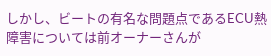しかし、ビートの有名な問題点であるECU熱障害については前オーナーさんが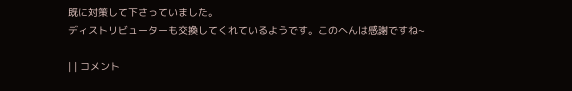既に対策して下さっていました。
ディストリビューターも交換してくれているようです。このへんは感謝ですね~

| | コメント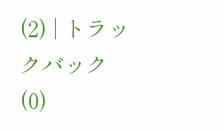(2) | トラックバック (0)